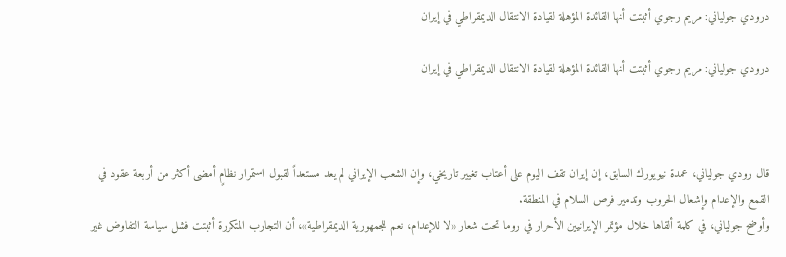درودي جولياني: مريم رجوي أثبتت أنها القائدة المؤهلة لقيادة الانتقال الديمقراطي في إيران

درودي جولياني: مريم رجوي أثبتت أنها القائدة المؤهلة لقيادة الانتقال الديمقراطي في إيران



قال رودي جولياني، عمدة نيويورك السابق، إن إيران تقف اليوم على أعتاب تغيير تاريخي، وإن الشعب الإيراني لم يعد مستعداً لقبول استمرار نظامٍ أمضى أكثر من أربعة عقود في القمع والإعدام وإشعال الحروب وتدمير فرص السلام في المنطقة.
وأوضح جولياني، في كلمة ألقاها خلال مؤتمر الإيرانيين الأحرار في روما تحت شعار «لا للإعدام، نعم للجمهورية الديمقراطية»، أن التجارب المتكررة أثبتت فشل سياسة التفاوض غير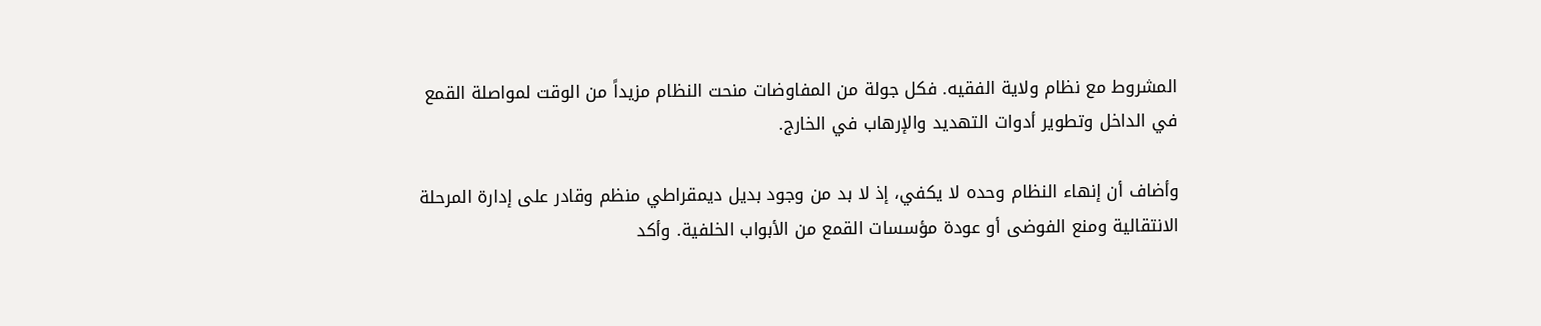المشروط مع نظام ولاية الفقيه. فكل جولة من المفاوضات منحت النظام مزيداً من الوقت لمواصلة القمع في الداخل وتطوير أدوات التهديد والإرهاب في الخارج.

وأضاف أن إنهاء النظام وحده لا يكفي، إذ لا بد من وجود بديل ديمقراطي منظم وقادر على إدارة المرحلة الانتقالية ومنع الفوضى أو عودة مؤسسات القمع من الأبواب الخلفية. وأكد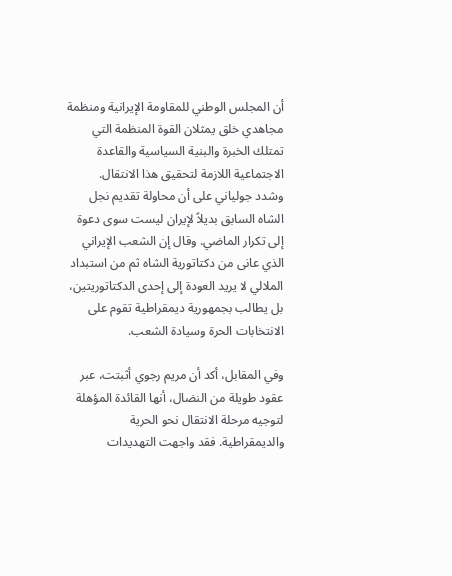أن المجلس الوطني للمقاومة الإيرانية ومنظمة مجاهدي خلق يمثلان القوة المنظمة التي تمتلك الخبرة والبنية السياسية والقاعدة الاجتماعية اللازمة لتحقيق هذا الانتقال.
وشدد جولياني على أن محاولة تقديم نجل الشاه السابق بديلاً لإيران ليست سوى دعوة إلى تكرار الماضي. وقال إن الشعب الإيراني الذي عانى من دكتاتورية الشاه ثم من استبداد الملالي لا يريد العودة إلى إحدى الدكتاتوريتين، بل يطالب بجمهورية ديمقراطية تقوم على الانتخابات الحرة وسيادة الشعب.

وفي المقابل، أكد أن مريم رجوي أثبتت، عبر عقود طويلة من النضال، أنها القائدة المؤهلة لتوجيه مرحلة الانتقال نحو الحرية والديمقراطية. فقد واجهت التهديدات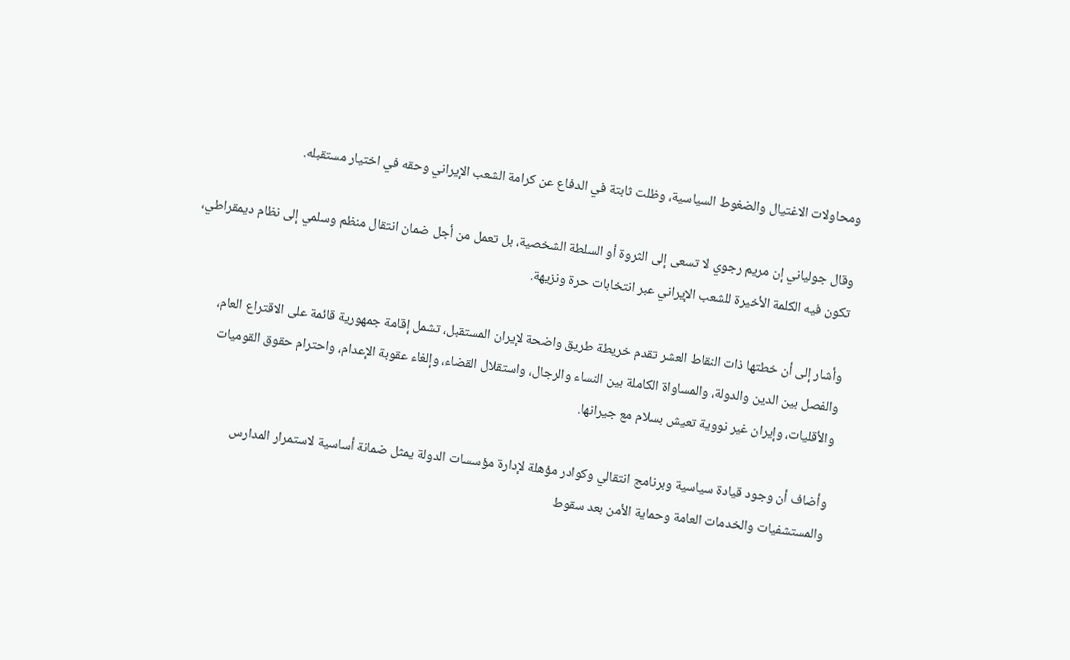ومحاولات الاغتيال والضغوط السياسية، وظلت ثابتة في الدفاع عن كرامة الشعب الإيراني وحقه في اختيار مستقبله.

وقال جولياني إن مريم رجوي لا تسعى إلى الثروة أو السلطة الشخصية، بل تعمل من أجل ضمان انتقال منظم وسلمي إلى نظام ديمقراطي، تكون فيه الكلمة الأخيرة للشعب الإيراني عبر انتخابات حرة ونزيهة.

وأشار إلى أن خطتها ذات النقاط العشر تقدم خريطة طريق واضحة لإيران المستقبل، تشمل إقامة جمهورية قائمة على الاقتراع العام، والفصل بين الدين والدولة، والمساواة الكاملة بين النساء والرجال، واستقلال القضاء، وإلغاء عقوبة الإعدام، واحترام حقوق القوميات والأقليات، وإيران غير نووية تعيش بسلام مع جيرانها.

وأضاف أن وجود قيادة سياسية وبرنامج انتقالي وكوادر مؤهلة لإدارة مؤسسات الدولة يمثل ضمانة أساسية لاستمرار المدارس والمستشفيات والخدمات العامة وحماية الأمن بعد سقوط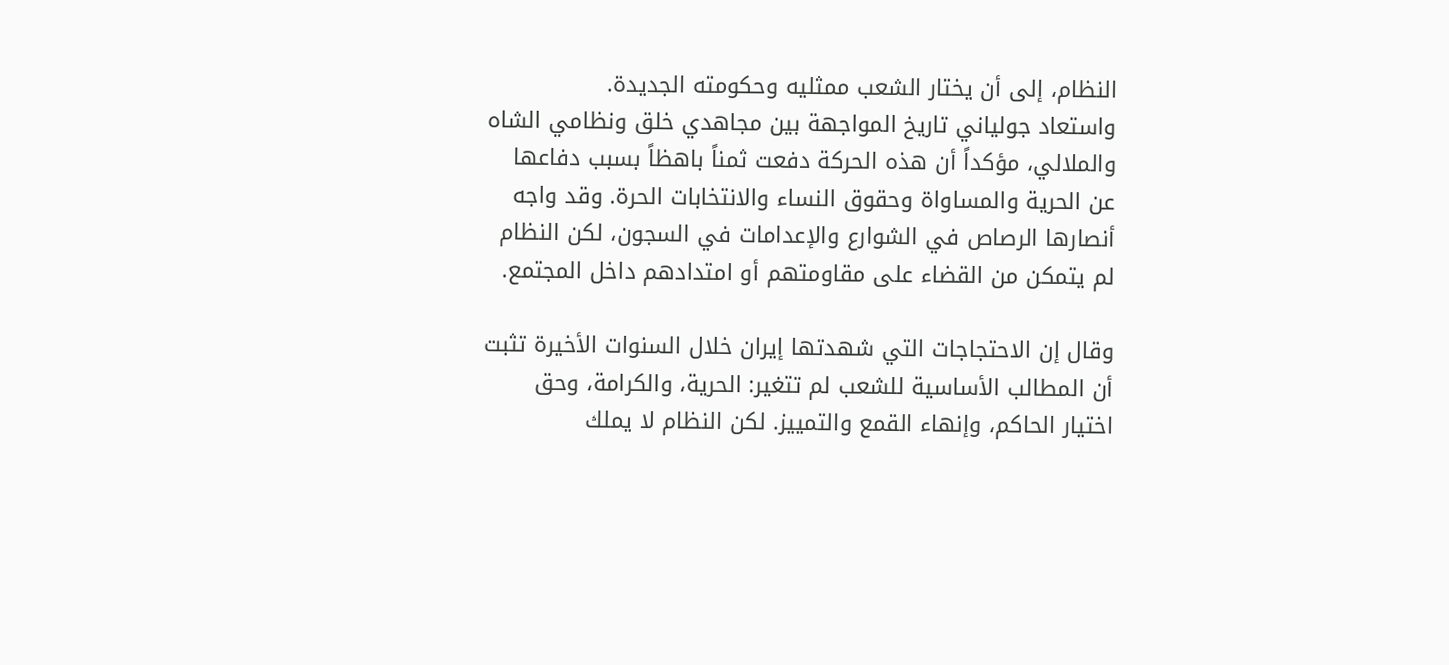النظام، إلى أن يختار الشعب ممثليه وحكومته الجديدة.
واستعاد جولياني تاريخ المواجهة بين مجاهدي خلق ونظامي الشاه والملالي، مؤكداً أن هذه الحركة دفعت ثمناً باهظاً بسبب دفاعها عن الحرية والمساواة وحقوق النساء والانتخابات الحرة. وقد واجه أنصارها الرصاص في الشوارع والإعدامات في السجون، لكن النظام لم يتمكن من القضاء على مقاومتهم أو امتدادهم داخل المجتمع.

وقال إن الاحتجاجات التي شهدتها إيران خلال السنوات الأخيرة تثبت أن المطالب الأساسية للشعب لم تتغير: الحرية، والكرامة، وحق اختيار الحاكم، وإنهاء القمع والتمييز. لكن النظام لا يملك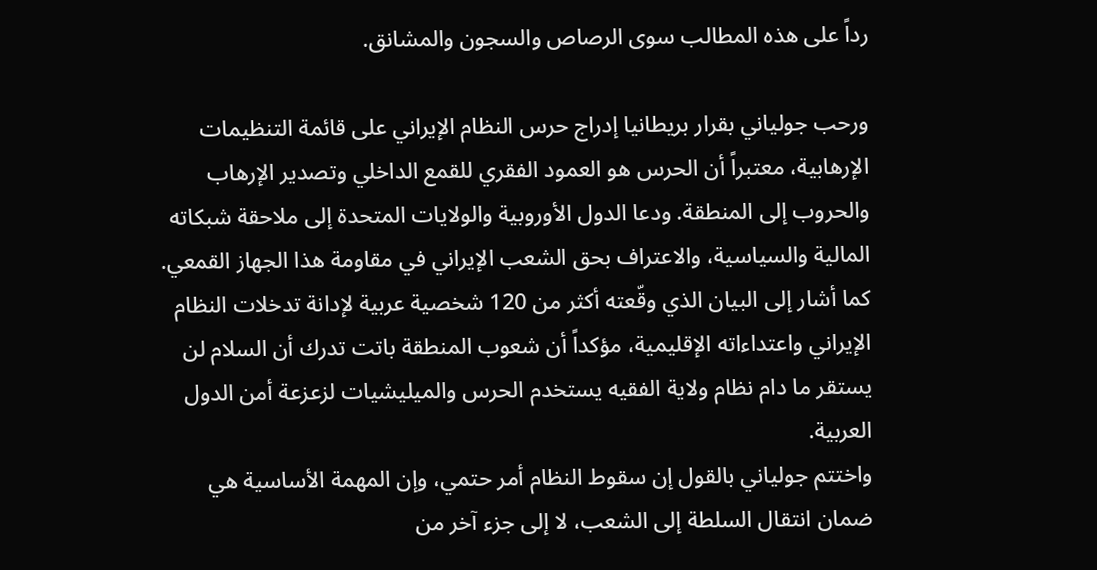رداً على هذه المطالب سوى الرصاص والسجون والمشانق.

ورحب جولياني بقرار بريطانيا إدراج حرس النظام الإيراني على قائمة التنظيمات الإرهابية، معتبراً أن الحرس هو العمود الفقري للقمع الداخلي وتصدير الإرهاب والحروب إلى المنطقة. ودعا الدول الأوروبية والولايات المتحدة إلى ملاحقة شبكاته المالية والسياسية، والاعتراف بحق الشعب الإيراني في مقاومة هذا الجهاز القمعي.
كما أشار إلى البيان الذي وقّعته أكثر من 120 شخصية عربية لإدانة تدخلات النظام الإيراني واعتداءاته الإقليمية، مؤكداً أن شعوب المنطقة باتت تدرك أن السلام لن يستقر ما دام نظام ولاية الفقيه يستخدم الحرس والميليشيات لزعزعة أمن الدول العربية.
واختتم جولياني بالقول إن سقوط النظام أمر حتمي، وإن المهمة الأساسية هي ضمان انتقال السلطة إلى الشعب، لا إلى جزء آخر من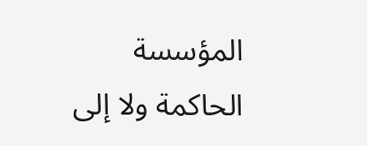المؤسسة الحاكمة ولا إلى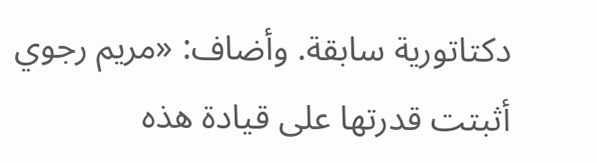دكتاتورية سابقة. وأضاف: «مريم رجوي أثبتت قدرتها على قيادة هذه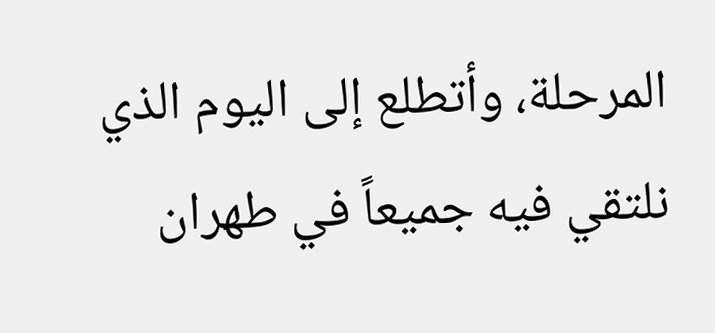المرحلة، وأتطلع إلى اليوم الذي نلتقي فيه جميعاً في طهران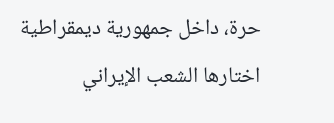حرة، داخل جمهورية ديمقراطية اختارها الشعب الإيراني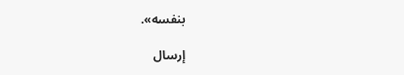بنفسه».

إرسال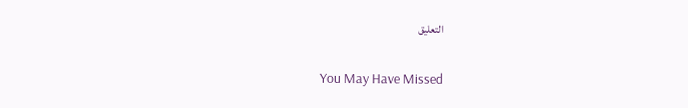التعليق

You May Have Missed